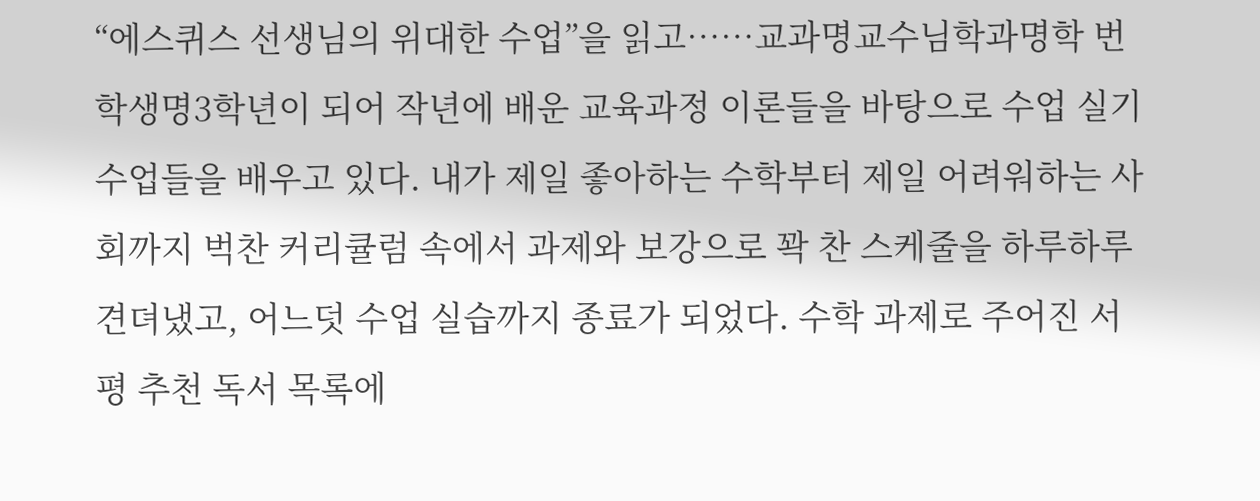“에스퀴스 선생님의 위대한 수업”을 읽고……교과명교수님학과명학 번학생명3학년이 되어 작년에 배운 교육과정 이론들을 바탕으로 수업 실기 수업들을 배우고 있다. 내가 제일 좋아하는 수학부터 제일 어려워하는 사회까지 벅찬 커리큘럼 속에서 과제와 보강으로 꽉 찬 스케줄을 하루하루 견뎌냈고, 어느덧 수업 실습까지 종료가 되었다. 수학 과제로 주어진 서평 추천 독서 목록에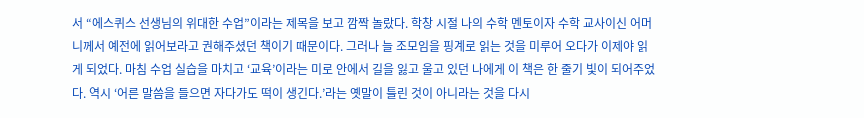서 “에스퀴스 선생님의 위대한 수업”이라는 제목을 보고 깜짝 놀랐다. 학창 시절 나의 수학 멘토이자 수학 교사이신 어머니께서 예전에 읽어보라고 권해주셨던 책이기 때문이다. 그러나 늘 조모임을 핑계로 읽는 것을 미루어 오다가 이제야 읽게 되었다. 마침 수업 실습을 마치고 ‘교육’이라는 미로 안에서 길을 잃고 울고 있던 나에게 이 책은 한 줄기 빛이 되어주었다. 역시 ‘어른 말씀을 들으면 자다가도 떡이 생긴다.’라는 옛말이 틀린 것이 아니라는 것을 다시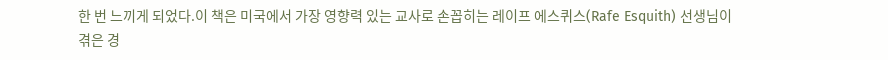한 번 느끼게 되었다.이 책은 미국에서 가장 영향력 있는 교사로 손꼽히는 레이프 에스퀴스(Rafe Esquith) 선생님이 겪은 경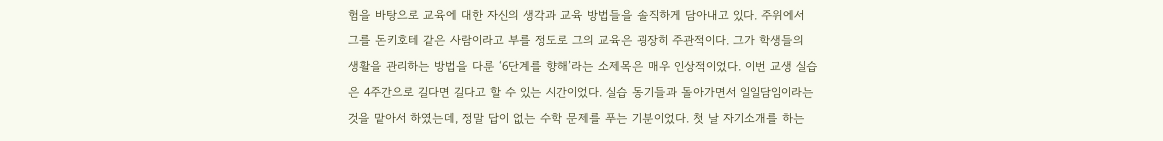험을 바탕으로 교육에 대한 자신의 생각과 교육 방법들을 솔직하게 담아내고 있다. 주위에서 그를 돈키호테 같은 사람이라고 부를 정도로 그의 교육은 굉장히 주관적이다. 그가 학생들의 생활을 관리하는 방법을 다룬 ‘6단계를 향해’라는 소제목은 매우 인상적이었다. 이번 교생 실습은 4주간으로 길다면 길다고 할 수 있는 시간이었다. 실습 동기들과 돌아가면서 일일담임이라는 것을 맡아서 하였는데, 정말 답이 없는 수학 문제를 푸는 기분이었다. 첫 날 자기소개를 하는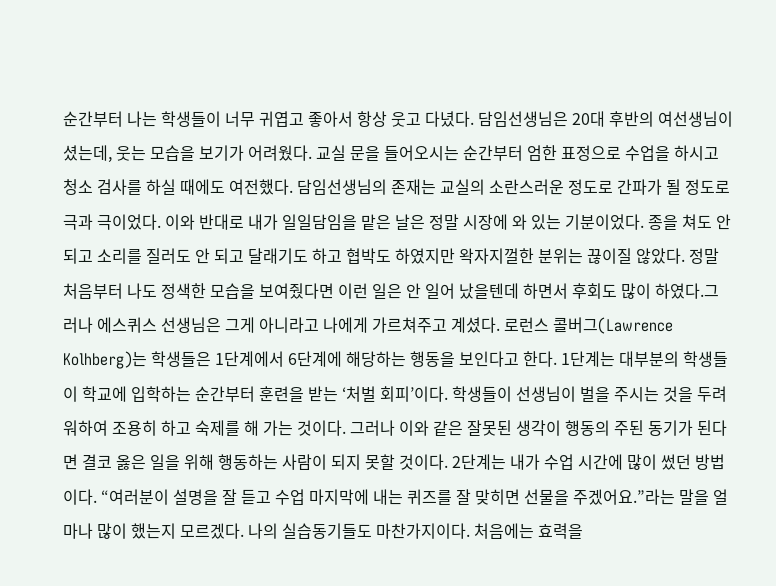순간부터 나는 학생들이 너무 귀엽고 좋아서 항상 웃고 다녔다. 담임선생님은 20대 후반의 여선생님이셨는데, 웃는 모습을 보기가 어려웠다. 교실 문을 들어오시는 순간부터 엄한 표정으로 수업을 하시고 청소 검사를 하실 때에도 여전했다. 담임선생님의 존재는 교실의 소란스러운 정도로 간파가 될 정도로 극과 극이었다. 이와 반대로 내가 일일담임을 맡은 날은 정말 시장에 와 있는 기분이었다. 종을 쳐도 안 되고 소리를 질러도 안 되고 달래기도 하고 협박도 하였지만 왁자지껄한 분위는 끊이질 않았다. 정말 처음부터 나도 정색한 모습을 보여줬다면 이런 일은 안 일어 났을텐데 하면서 후회도 많이 하였다.그러나 에스퀴스 선생님은 그게 아니라고 나에게 가르쳐주고 계셨다. 로런스 콜버그(Lawrence Kolhberg)는 학생들은 1단계에서 6단계에 해당하는 행동을 보인다고 한다. 1단계는 대부분의 학생들이 학교에 입학하는 순간부터 훈련을 받는 ‘처벌 회피’이다. 학생들이 선생님이 벌을 주시는 것을 두려워하여 조용히 하고 숙제를 해 가는 것이다. 그러나 이와 같은 잘못된 생각이 행동의 주된 동기가 된다면 결코 옳은 일을 위해 행동하는 사람이 되지 못할 것이다. 2단계는 내가 수업 시간에 많이 썼던 방법이다. “여러분이 설명을 잘 듣고 수업 마지막에 내는 퀴즈를 잘 맞히면 선물을 주겠어요.”라는 말을 얼마나 많이 했는지 모르겠다. 나의 실습동기들도 마찬가지이다. 처음에는 효력을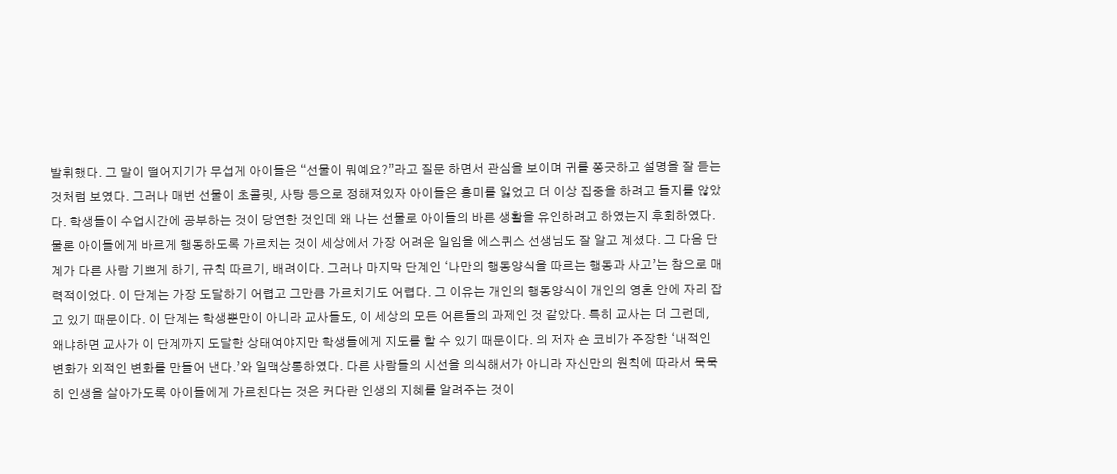발휘했다. 그 말이 떨어지기가 무섭게 아이들은 “선물이 뭐예요?”라고 질문 하면서 관심을 보이며 귀를 쫑긋하고 설명을 잘 듣는 것처럼 보였다. 그러나 매번 선물이 초콜릿, 사탕 등으로 정해져있자 아이들은 흥미를 잃었고 더 이상 집중을 하려고 들지를 않았다. 학생들이 수업시간에 공부하는 것이 당연한 것인데 왜 나는 선물로 아이들의 바른 생활을 유인하려고 하였는지 후회하였다. 물론 아이들에게 바르게 행동하도록 가르치는 것이 세상에서 가장 어려운 일임을 에스퀴스 선생님도 잘 알고 계셨다. 그 다음 단계가 다른 사람 기쁘게 하기, 규칙 따르기, 배려이다. 그러나 마지막 단계인 ‘나만의 행동양식을 따르는 행동과 사고’는 참으로 매력적이었다. 이 단계는 가장 도달하기 어렵고 그만큼 가르치기도 어렵다. 그 이유는 개인의 행동양식이 개인의 영혼 안에 자리 잡고 있기 때문이다. 이 단계는 학생뿐만이 아니라 교사들도, 이 세상의 모든 어른들의 과제인 것 같았다. 특히 교사는 더 그런데, 왜냐하면 교사가 이 단계까지 도달한 상태여야지만 학생들에게 지도를 할 수 있기 때문이다. 의 저자 숀 코비가 주장한 ‘내적인 변화가 외적인 변화를 만들어 낸다.’와 일맥상통하였다. 다른 사람들의 시선을 의식해서가 아니라 자신만의 원칙에 따라서 묵묵히 인생을 살아가도록 아이들에게 가르친다는 것은 커다란 인생의 지혜를 알려주는 것이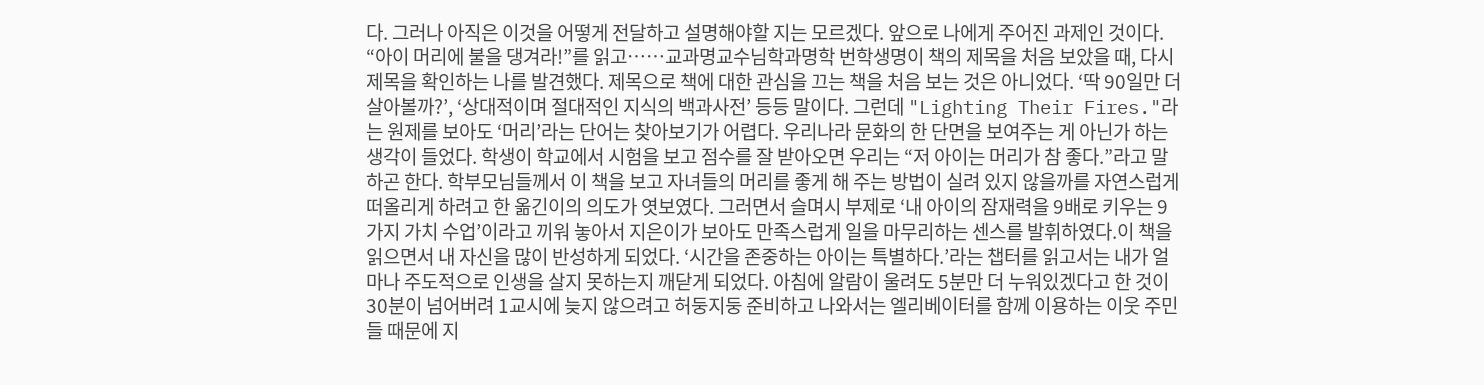다. 그러나 아직은 이것을 어떻게 전달하고 설명해야할 지는 모르겠다. 앞으로 나에게 주어진 과제인 것이다.
“아이 머리에 불을 댕겨라!”를 읽고……교과명교수님학과명학 번학생명이 책의 제목을 처음 보았을 때, 다시 제목을 확인하는 나를 발견했다. 제목으로 책에 대한 관심을 끄는 책을 처음 보는 것은 아니었다. ‘딱 90일만 더 살아볼까?’, ‘상대적이며 절대적인 지식의 백과사전’ 등등 말이다. 그런데 "Lighting Their Fires."라는 원제를 보아도 ‘머리’라는 단어는 찾아보기가 어렵다. 우리나라 문화의 한 단면을 보여주는 게 아닌가 하는 생각이 들었다. 학생이 학교에서 시험을 보고 점수를 잘 받아오면 우리는 “저 아이는 머리가 참 좋다.”라고 말하곤 한다. 학부모님들께서 이 책을 보고 자녀들의 머리를 좋게 해 주는 방법이 실려 있지 않을까를 자연스럽게 떠올리게 하려고 한 옮긴이의 의도가 엿보였다. 그러면서 슬며시 부제로 ‘내 아이의 잠재력을 9배로 키우는 9가지 가치 수업’이라고 끼워 놓아서 지은이가 보아도 만족스럽게 일을 마무리하는 센스를 발휘하였다.이 책을 읽으면서 내 자신을 많이 반성하게 되었다. ‘시간을 존중하는 아이는 특별하다.’라는 챕터를 읽고서는 내가 얼마나 주도적으로 인생을 살지 못하는지 깨닫게 되었다. 아침에 알람이 울려도 5분만 더 누워있겠다고 한 것이 30분이 넘어버려 1교시에 늦지 않으려고 허둥지둥 준비하고 나와서는 엘리베이터를 함께 이용하는 이웃 주민들 때문에 지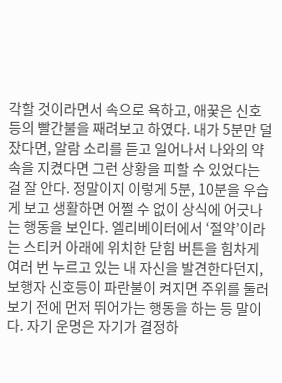각할 것이라면서 속으로 욕하고, 애꿎은 신호등의 빨간불을 째려보고 하였다. 내가 5분만 덜 잤다면, 알람 소리를 듣고 일어나서 나와의 약속을 지켰다면 그런 상황을 피할 수 있었다는 걸 잘 안다. 정말이지 이렇게 5분, 10분을 우습게 보고 생활하면 어쩔 수 없이 상식에 어긋나는 행동을 보인다. 엘리베이터에서 ‘절약’이라는 스티커 아래에 위치한 닫힘 버튼을 힘차게 여러 번 누르고 있는 내 자신을 발견한다던지, 보행자 신호등이 파란불이 켜지면 주위를 둘러보기 전에 먼저 뛰어가는 행동을 하는 등 말이다. 자기 운명은 자기가 결정하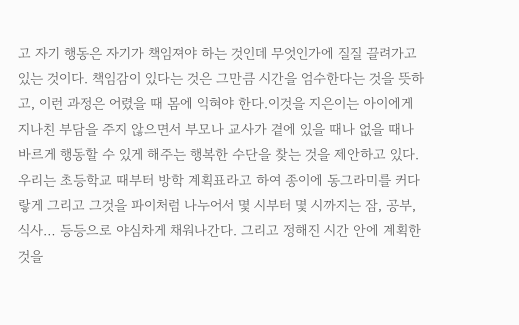고 자기 행동은 자기가 책임져야 하는 것인데 무엇인가에 질질 끌려가고 있는 것이다. 책임감이 있다는 것은 그만큼 시간을 엄수한다는 것을 뜻하고, 이런 과정은 어렸을 때 몸에 익혀야 한다.이것을 지은이는 아이에게 지나친 부담을 주지 않으면서 부모나 교사가 곁에 있을 때나 없을 때나 바르게 행동할 수 있게 해주는 행복한 수단을 찾는 것을 제안하고 있다. 우리는 초등학교 때부터 방학 계획표라고 하여 종이에 동그라미를 커다랗게 그리고 그것을 파이처럼 나누어서 몇 시부터 몇 시까지는 잠, 공부, 식사… 등등으로 야심차게 채워나간다. 그리고 정해진 시간 안에 계획한 것을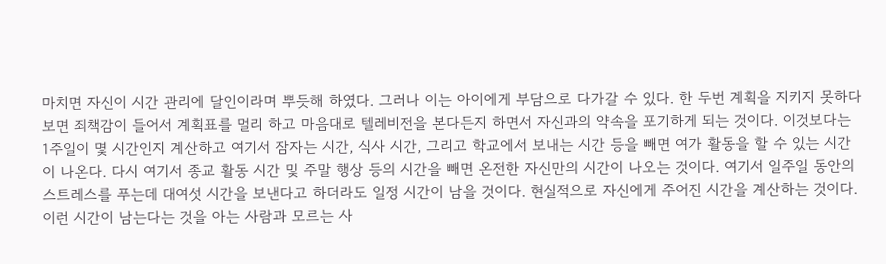마치면 자신이 시간 관리에 달인이라며 뿌듯해 하였다. 그러나 이는 아이에게 부담으로 다가갈 수 있다. 한 두번 계획을 지키지 못하다 보면 죄책감이 들어서 계획표를 멀리 하고 마음대로 텔레비전을 본다든지 하면서 자신과의 약속을 포기하게 되는 것이다. 이것보다는 1주일이 몇 시간인지 계산하고 여기서 잠자는 시간, 식사 시간, 그리고 학교에서 보내는 시간 등을 빼면 여가 활동을 할 수 있는 시간이 나온다. 다시 여기서 종교 활동 시간 및 주말 행상 등의 시간을 빼면 온전한 자신만의 시간이 나오는 것이다. 여기서 일주일 동안의 스트레스를 푸는데 대여섯 시간을 보낸다고 하더라도 일정 시간이 남을 것이다. 현실적으로 자신에게 주어진 시간을 계산하는 것이다. 이런 시간이 남는다는 것을 아는 사람과 모르는 사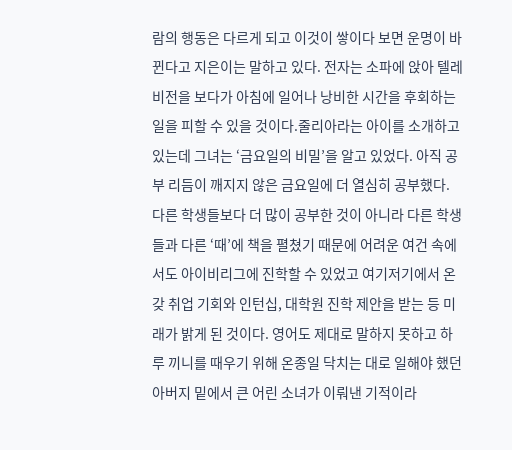람의 행동은 다르게 되고 이것이 쌓이다 보면 운명이 바뀐다고 지은이는 말하고 있다. 전자는 소파에 앉아 텔레비전을 보다가 아침에 일어나 낭비한 시간을 후회하는 일을 피할 수 있을 것이다.줄리아라는 아이를 소개하고 있는데 그녀는 ‘금요일의 비밀’을 알고 있었다. 아직 공부 리듬이 깨지지 않은 금요일에 더 열심히 공부했다. 다른 학생들보다 더 많이 공부한 것이 아니라 다른 학생들과 다른 ‘때’에 책을 펼쳤기 때문에 어려운 여건 속에서도 아이비리그에 진학할 수 있었고 여기저기에서 온갖 취업 기회와 인턴십, 대학원 진학 제안을 받는 등 미래가 밝게 된 것이다. 영어도 제대로 말하지 못하고 하루 끼니를 때우기 위해 온종일 닥치는 대로 일해야 했던 아버지 밑에서 큰 어린 소녀가 이뤄낸 기적이라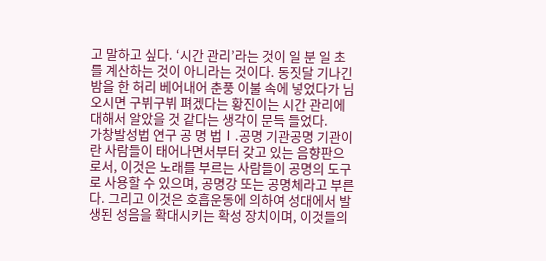고 말하고 싶다. ‘시간 관리’라는 것이 일 분 일 초를 계산하는 것이 아니라는 것이다. 동짓달 기나긴 밤을 한 허리 베어내어 춘풍 이불 속에 넣었다가 님 오시면 구뷔구뷔 펴겠다는 황진이는 시간 관리에 대해서 알았을 것 같다는 생각이 문득 들었다.
가창발성법 연구 공 명 법Ⅰ.공명 기관공명 기관이란 사람들이 태어나면서부터 갖고 있는 음향판으로서, 이것은 노래를 부르는 사람들이 공명의 도구로 사용할 수 있으며, 공명강 또는 공명체라고 부른다. 그리고 이것은 호흡운동에 의하여 성대에서 발생된 성음을 확대시키는 확성 장치이며, 이것들의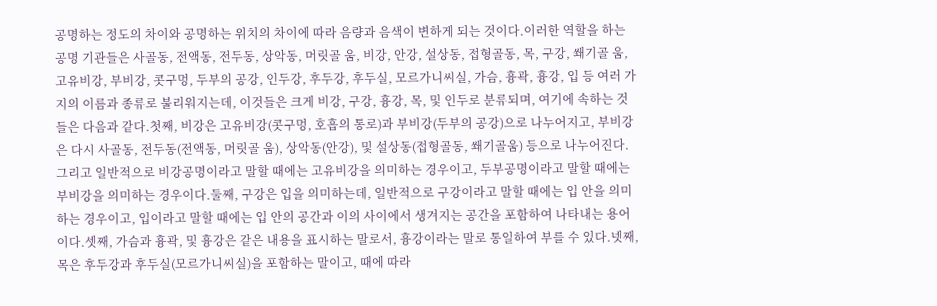공명하는 정도의 차이와 공명하는 위치의 차이에 따라 음량과 음색이 변하게 되는 것이다.이러한 역할을 하는 공명 기관들은 사골동, 전액동, 전두동, 상악동, 머릿골 움, 비강, 안강, 설상동, 접형골동, 목, 구강, 쐐기골 움, 고유비강, 부비강, 콧구멍, 두부의 공강, 인두강, 후두강, 후두실, 모르가니씨실, 가슴, 흉곽, 흉강, 입 등 여러 가지의 이름과 종류로 불리워지는데, 이것들은 크게 비강, 구강, 흉강, 목, 및 인두로 분류되며, 여기에 속하는 것들은 다음과 같다.첫째, 비강은 고유비강(콧구멍, 호흡의 통로)과 부비강(두부의 공강)으로 나누어지고, 부비강은 다시 사골동, 전두동(전액동, 머릿골 움), 상악동(안강), 및 설상동(접형골동, 쐐기골움) 등으로 나누어진다. 그리고 일반적으로 비강공명이라고 말할 때에는 고유비강을 의미하는 경우이고, 두부공명이라고 말할 때에는 부비강을 의미하는 경우이다.둘째, 구강은 입을 의미하는데, 일반적으로 구강이라고 말할 때에는 입 안을 의미하는 경우이고, 입이라고 말할 때에는 입 안의 공간과 이의 사이에서 생겨지는 공간을 포함하여 나타내는 용어이다.셋째, 가슴과 흉곽, 및 흉강은 같은 내용을 표시하는 말로서, 흉강이라는 말로 통일하여 부를 수 있다.넷째, 목은 후두강과 후두실(모르가니씨실)을 포함하는 말이고, 때에 따라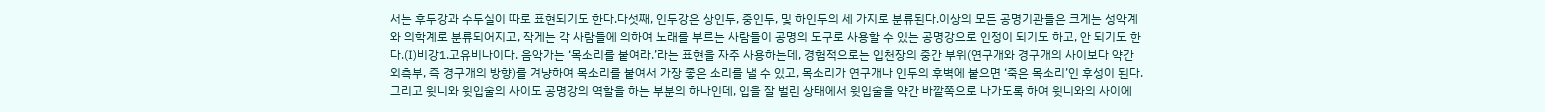서는 후두강과 수두실이 따로 표현되기도 한다.다섯째, 인두강은 상인두, 중인두, 및 하인두의 세 가지로 분류된다.이상의 모든 공명기관들은 크게는 성악계와 의학계로 분류되어지고, 작게는 각 사람들에 의하여 노래를 부르는 사람들이 공명의 도구로 사용할 수 있는 공명강으로 인정이 되기도 하고, 안 되기도 한다.(Ⅰ)비강1.고유비나이다. 음악가는 ‘목소리를 붙여라.’라는 표현을 자주 사용하는데, 경험적으로는 입천장의 중간 부위(연구개와 경구개의 사이보다 약간 외측부, 즉 경구개의 방향)를 겨냥하여 목소리를 붙여서 가장 좋은 소리를 낼 수 있고, 목소리가 연구개나 인두의 후벽에 붙으면 ‘죽은 목소리’인 후성이 된다. 그리고 윗니와 윗입술의 사이도 공명강의 역할을 하는 부분의 하나인데, 입을 잘 벌린 상태에서 윗입술을 약간 바깥쪽으로 나가도록 하여 윗니와의 사이에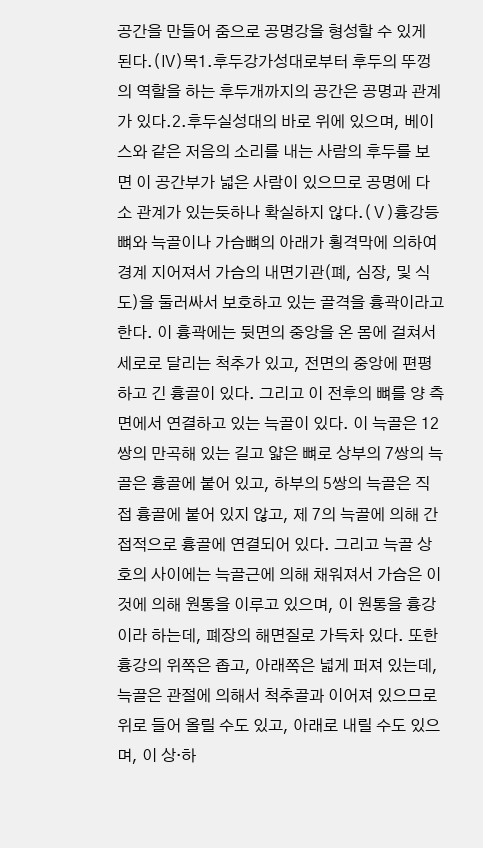공간을 만들어 줌으로 공명강을 형성할 수 있게 된다.(Ⅳ)목1.후두강가성대로부터 후두의 뚜껑의 역할을 하는 후두개까지의 공간은 공명과 관계가 있다.2.후두실성대의 바로 위에 있으며, 베이스와 같은 저음의 소리를 내는 사람의 후두를 보면 이 공간부가 넓은 사람이 있으므로 공명에 다소 관계가 있는듯하나 확실하지 않다.(Ⅴ)흉강등뼈와 늑골이나 가슴뼈의 아래가 횡격막에 의하여 경계 지어져서 가슴의 내면기관(폐, 심장, 및 식도)을 둘러싸서 보호하고 있는 골격을 흉곽이라고 한다. 이 흉곽에는 뒷면의 중앙을 온 몸에 걸쳐서 세로로 달리는 척추가 있고, 전면의 중앙에 편평하고 긴 흉골이 있다. 그리고 이 전후의 뼈를 양 측면에서 연결하고 있는 늑골이 있다. 이 늑골은 12쌍의 만곡해 있는 길고 얇은 뼈로 상부의 7쌍의 늑골은 흉골에 붙어 있고, 하부의 5쌍의 늑골은 직접 흉골에 붙어 있지 않고, 제 7의 늑골에 의해 간접적으로 흉골에 연결되어 있다. 그리고 늑골 상호의 사이에는 늑골근에 의해 채워져서 가슴은 이것에 의해 원통을 이루고 있으며, 이 원통을 흉강이라 하는데, 폐장의 해면질로 가득차 있다. 또한 흉강의 위쪽은 좁고, 아래쪽은 넓게 퍼져 있는데, 늑골은 관절에 의해서 척추골과 이어져 있으므로 위로 들어 올릴 수도 있고, 아래로 내릴 수도 있으며, 이 상·하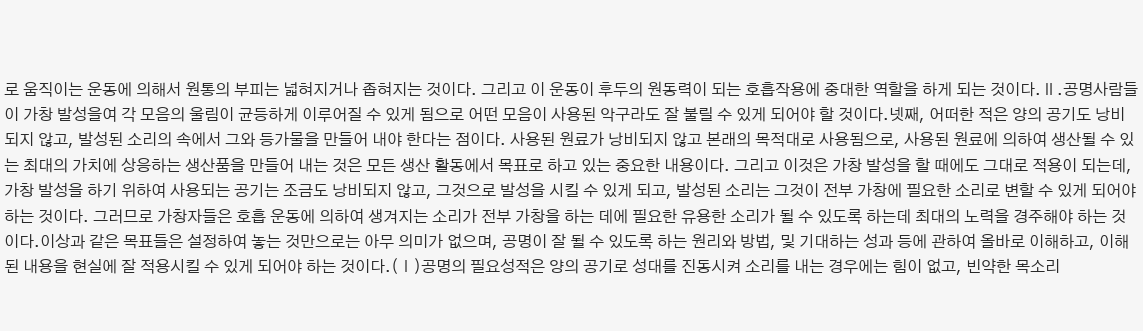로 움직이는 운동에 의해서 원통의 부피는 넓혀지거나 좁혀지는 것이다. 그리고 이 운동이 후두의 원동력이 되는 호흡작용에 중대한 역할을 하게 되는 것이다.Ⅱ.공명사람들이 가창 발성을여 각 모음의 울림이 균등하게 이루어질 수 있게 됨으로 어떤 모음이 사용된 악구라도 잘 불릴 수 있게 되어야 할 것이다.넷째, 어떠한 적은 양의 공기도 낭비되지 않고, 발성된 소리의 속에서 그와 등가물을 만들어 내야 한다는 점이다. 사용된 원료가 낭비되지 않고 본래의 목적대로 사용됨으로, 사용된 원료에 의하여 생산될 수 있는 최대의 가치에 상응하는 생산품을 만들어 내는 것은 모든 생산 활동에서 목표로 하고 있는 중요한 내용이다. 그리고 이것은 가창 발성을 할 때에도 그대로 적용이 되는데, 가창 발성을 하기 위하여 사용되는 공기는 조금도 낭비되지 않고, 그것으로 발성을 시킬 수 있게 되고, 발성된 소리는 그것이 전부 가창에 필요한 소리로 변할 수 있게 되어야 하는 것이다. 그러므로 가창자들은 호흡 운동에 의하여 생겨지는 소리가 전부 가창을 하는 데에 필요한 유용한 소리가 될 수 있도록 하는데 최대의 노력을 경주해야 하는 것이다.이상과 같은 목표들은 설정하여 놓는 것만으로는 아무 의미가 없으며, 공명이 잘 될 수 있도록 하는 원리와 방법, 및 기대하는 성과 등에 관하여 올바로 이해하고, 이해된 내용을 현실에 잘 적용시킬 수 있게 되어야 하는 것이다.(Ⅰ)공명의 필요성적은 양의 공기로 성대를 진동시켜 소리를 내는 경우에는 힘이 없고, 빈약한 목소리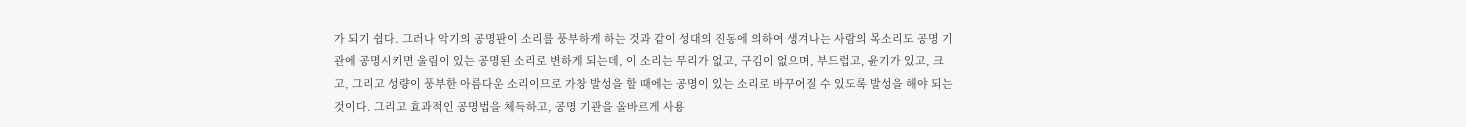가 되기 쉽다. 그러나 악기의 공명판이 소리를 풍부하게 하는 것과 같이 성대의 진동에 의하여 생겨나는 사람의 목소리도 공명 기관에 공명시키면 울림이 있는 공명된 소리로 변하게 되는데, 이 소리는 무리가 없고, 구김이 없으며, 부드럽고, 윤기가 있고, 크고, 그리고 성량이 풍부한 아름다운 소리이므로 가창 발성을 할 때에는 공명이 있는 소리로 바꾸어질 수 있도록 발성을 해야 되는 것이다. 그리고 효과적인 공명법을 체득하고, 공명 기관을 올바르게 사용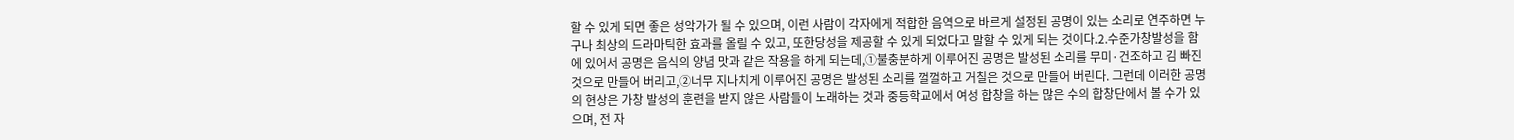할 수 있게 되면 좋은 성악가가 될 수 있으며, 이런 사람이 각자에게 적합한 음역으로 바르게 설정된 공명이 있는 소리로 연주하면 누구나 최상의 드라마틱한 효과를 올릴 수 있고, 또한당성을 제공할 수 있게 되었다고 말할 수 있게 되는 것이다.2.수준가창발성을 함에 있어서 공명은 음식의 양념 맛과 같은 작용을 하게 되는데,①불충분하게 이루어진 공명은 발성된 소리를 무미·건조하고 김 빠진 것으로 만들어 버리고,②너무 지나치게 이루어진 공명은 발성된 소리를 껄껄하고 거칠은 것으로 만들어 버린다. 그런데 이러한 공명의 현상은 가창 발성의 훈련을 받지 않은 사람들이 노래하는 것과 중등학교에서 여성 합창을 하는 많은 수의 합창단에서 볼 수가 있으며, 전 자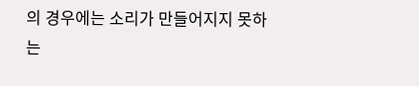의 경우에는 소리가 만들어지지 못하는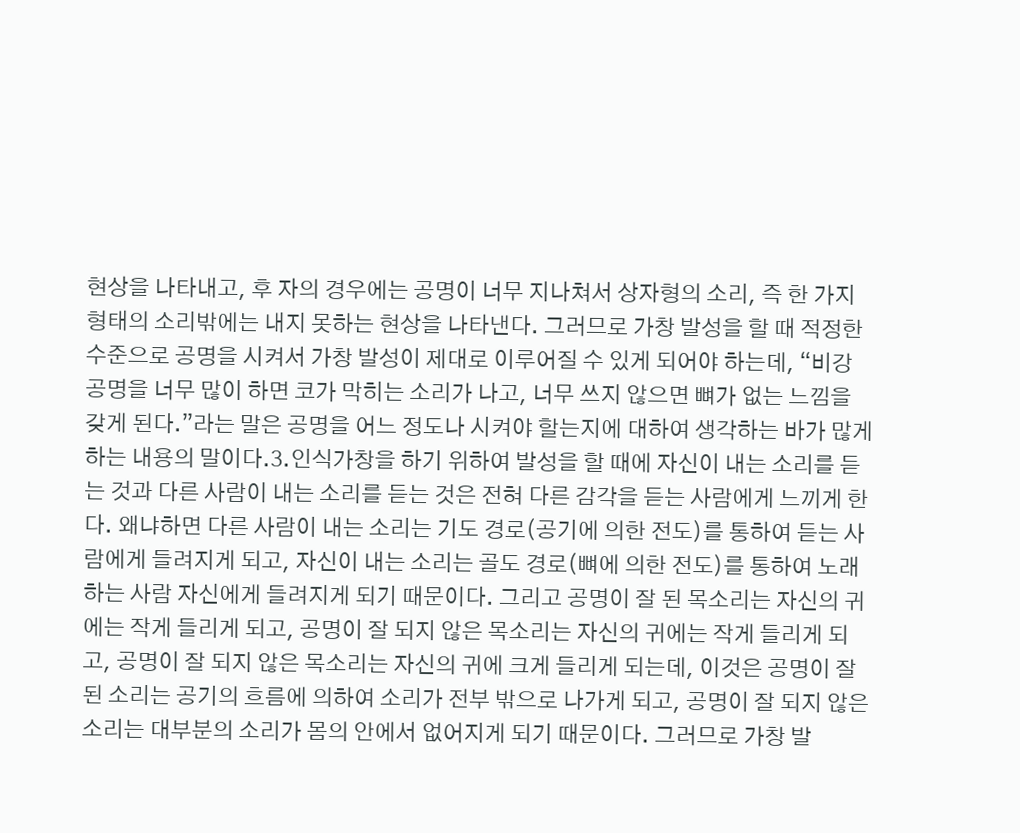현상을 나타내고, 후 자의 경우에는 공명이 너무 지나쳐서 상자형의 소리, 즉 한 가지 형태의 소리밖에는 내지 못하는 현상을 나타낸다. 그러므로 가창 발성을 할 때 적정한 수준으로 공명을 시켜서 가창 발성이 제대로 이루어질 수 있게 되어야 하는데, “비강 공명을 너무 많이 하면 코가 막히는 소리가 나고, 너무 쓰지 않으면 뼈가 없는 느낌을 갖게 된다.”라는 말은 공명을 어느 정도나 시켜야 할는지에 대하여 생각하는 바가 많게 하는 내용의 말이다.3.인식가창을 하기 위하여 발성을 할 때에 자신이 내는 소리를 듣는 것과 다른 사람이 내는 소리를 듣는 것은 전혀 다른 감각을 듣는 사람에게 느끼게 한다. 왜냐하면 다른 사람이 내는 소리는 기도 경로(공기에 의한 전도)를 통하여 듣는 사람에게 들려지게 되고, 자신이 내는 소리는 골도 경로(뼈에 의한 전도)를 통하여 노래하는 사람 자신에게 들려지게 되기 때문이다. 그리고 공명이 잘 된 목소리는 자신의 귀에는 작게 들리게 되고, 공명이 잘 되지 않은 목소리는 자신의 귀에는 작게 들리게 되고, 공명이 잘 되지 않은 목소리는 자신의 귀에 크게 들리게 되는데, 이것은 공명이 잘 된 소리는 공기의 흐름에 의하여 소리가 전부 밖으로 나가게 되고, 공명이 잘 되지 않은 소리는 대부분의 소리가 몸의 안에서 없어지게 되기 때문이다. 그러므로 가창 발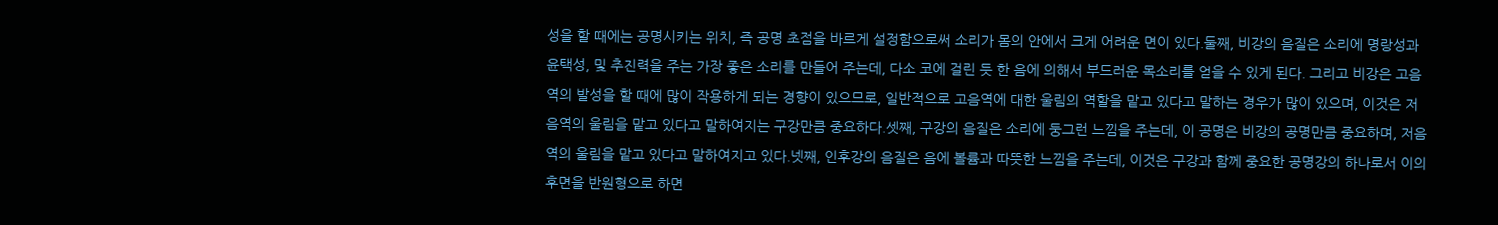성을 할 때에는 공명시키는 위치, 즉 공명 초점을 바르게 설정함으로써 소리가 몸의 안에서 크게 어려운 면이 있다.둘째, 비강의 음질은 소리에 명랑성과 윤택성, 및 추진력을 주는 가장 좋은 소리를 만들어 주는데, 다소 코에 걸린 듯 한 음에 의해서 부드러운 목소리를 얻을 수 있게 된다. 그리고 비강은 고음역의 발성을 할 때에 많이 작용하게 되는 경향이 있으므로, 일반적으로 고음역에 대한 울림의 역할을 맡고 있다고 말하는 경우가 많이 있으며, 이것은 저음역의 울림을 맡고 있다고 말하여지는 구강만큼 중요하다.셋째, 구강의 음질은 소리에 둥그런 느낌을 주는데, 이 공명은 비강의 공명만큼 중요하며, 저음역의 울림을 맡고 있다고 말하여지고 있다.넷째, 인후강의 음질은 음에 볼륨과 따뜻한 느낌을 주는데, 이것은 구강과 함께 중요한 공명강의 하나로서 이의 후면을 반원형으로 하면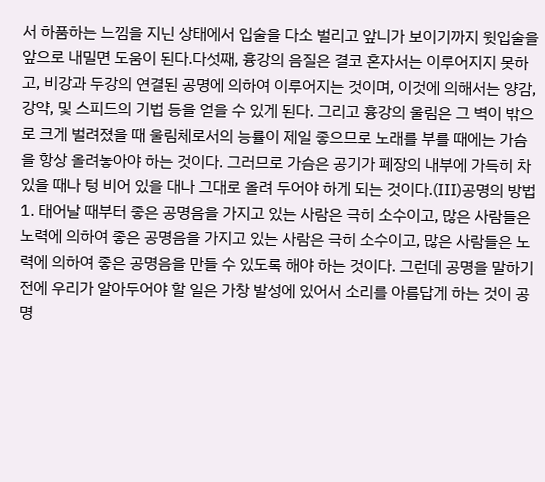서 하품하는 느낌을 지닌 상태에서 입술을 다소 벌리고 앞니가 보이기까지 윗입술을 앞으로 내밀면 도움이 된다.다섯째, 흉강의 음질은 결코 혼자서는 이루어지지 못하고, 비강과 두강의 연결된 공명에 의하여 이루어지는 것이며, 이것에 의해서는 양감, 강약, 및 스피드의 기법 등을 얻을 수 있게 된다. 그리고 흉강의 울림은 그 벽이 밖으로 크게 벌려졌을 때 울림체로서의 능률이 제일 좋으므로 노래를 부를 때에는 가슴을 항상 올려놓아야 하는 것이다. 그러므로 가슴은 공기가 폐장의 내부에 가득히 차 있을 때나 텅 비어 있을 대나 그대로 올려 두어야 하게 되는 것이다.(Ⅲ)공명의 방법1. 태어날 때부터 좋은 공명음을 가지고 있는 사람은 극히 소수이고, 많은 사람들은 노력에 의하여 좋은 공명음을 가지고 있는 사람은 극히 소수이고, 많은 사람들은 노력에 의하여 좋은 공명음을 만들 수 있도록 해야 하는 것이다. 그런데 공명을 말하기 전에 우리가 알아두어야 할 일은 가창 발성에 있어서 소리를 아름답게 하는 것이 공명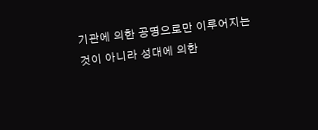기관에 의한 공명으로만 이루어지는 것이 아니라 성대에 의한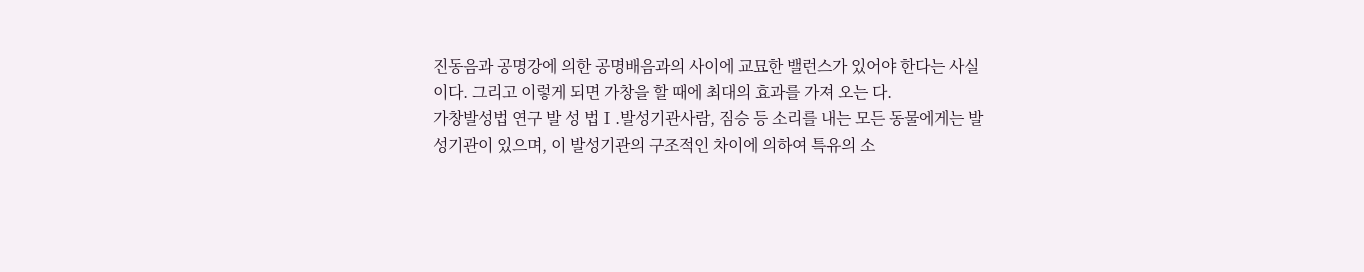진동음과 공명강에 의한 공명배음과의 사이에 교묘한 밸런스가 있어야 한다는 사실이다. 그리고 이렇게 되면 가창을 할 때에 최대의 효과를 가져 오는 다.
가창발성법 연구 발 성 법Ⅰ.발성기관사람, 짐승 등 소리를 내는 모든 동물에게는 발성기관이 있으며, 이 발성기관의 구조적인 차이에 의하여 특유의 소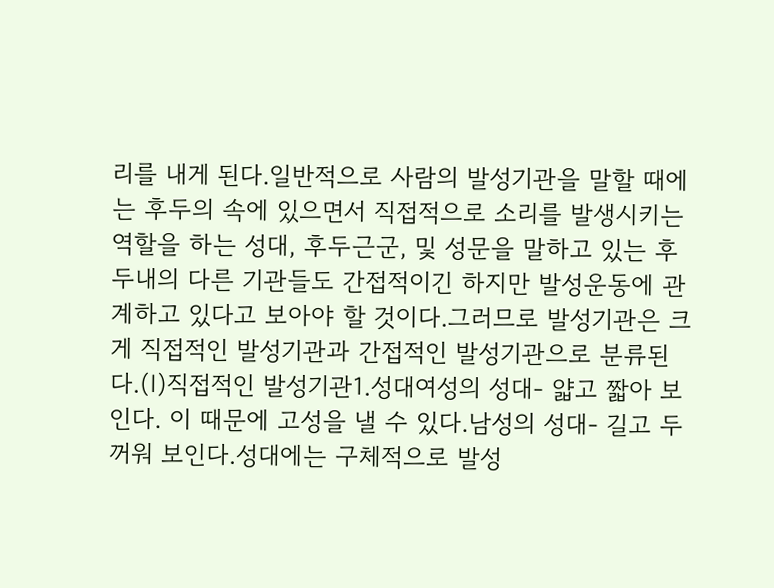리를 내게 된다.일반적으로 사람의 발성기관을 말할 때에는 후두의 속에 있으면서 직접적으로 소리를 발생시키는 역할을 하는 성대, 후두근군, 및 성문을 말하고 있는 후두내의 다른 기관들도 간접적이긴 하지만 발성운동에 관계하고 있다고 보아야 할 것이다.그러므로 발성기관은 크게 직접적인 발성기관과 간접적인 발성기관으로 분류된다.(Ⅰ)직접적인 발성기관1.성대여성의 성대- 얇고 짧아 보인다. 이 때문에 고성을 낼 수 있다.남성의 성대- 길고 두꺼워 보인다.성대에는 구체적으로 발성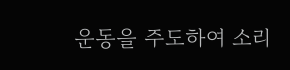운동을 주도하여 소리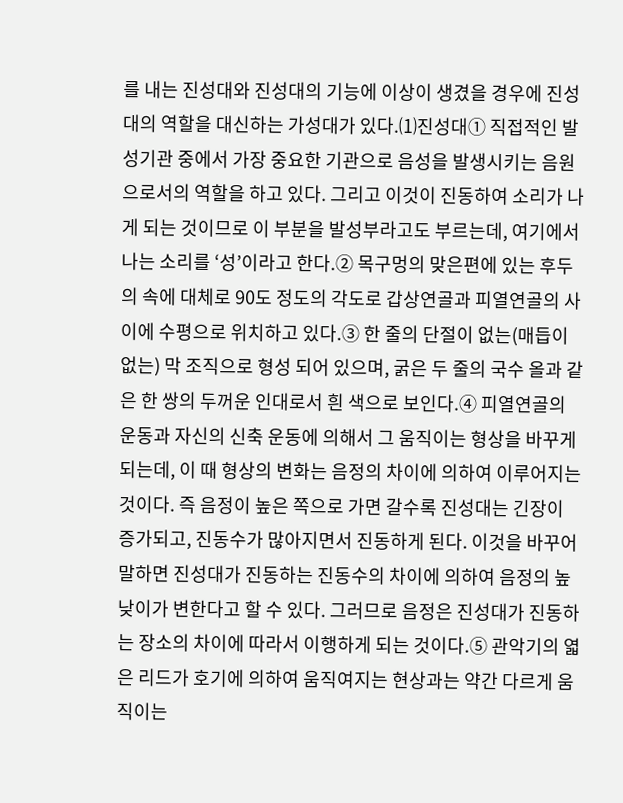를 내는 진성대와 진성대의 기능에 이상이 생겼을 경우에 진성대의 역할을 대신하는 가성대가 있다.⑴진성대① 직접적인 발성기관 중에서 가장 중요한 기관으로 음성을 발생시키는 음원으로서의 역할을 하고 있다. 그리고 이것이 진동하여 소리가 나게 되는 것이므로 이 부분을 발성부라고도 부르는데, 여기에서 나는 소리를 ‘성’이라고 한다.② 목구멍의 맞은편에 있는 후두의 속에 대체로 90도 정도의 각도로 갑상연골과 피열연골의 사이에 수평으로 위치하고 있다.③ 한 줄의 단절이 없는(매듭이 없는) 막 조직으로 형성 되어 있으며, 굵은 두 줄의 국수 올과 같은 한 쌍의 두꺼운 인대로서 흰 색으로 보인다.④ 피열연골의 운동과 자신의 신축 운동에 의해서 그 움직이는 형상을 바꾸게 되는데, 이 때 형상의 변화는 음정의 차이에 의하여 이루어지는 것이다. 즉 음정이 높은 쪽으로 가면 갈수록 진성대는 긴장이 증가되고, 진동수가 많아지면서 진동하게 된다. 이것을 바꾸어 말하면 진성대가 진동하는 진동수의 차이에 의하여 음정의 높낮이가 변한다고 할 수 있다. 그러므로 음정은 진성대가 진동하는 장소의 차이에 따라서 이행하게 되는 것이다.⑤ 관악기의 엷은 리드가 호기에 의하여 움직여지는 현상과는 약간 다르게 움직이는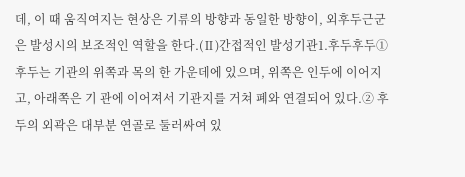데, 이 때 움직여지는 현상은 기류의 방향과 동일한 방향이, 외후두근군은 발성시의 보조적인 역할을 한다.(Ⅱ)간접적인 발성기관1.후두후두① 후두는 기관의 위쪽과 목의 한 가운데에 있으며, 위쪽은 인두에 이어지고, 아래쪽은 기 관에 이어져서 기관지를 거쳐 폐와 연결되어 있다.② 후두의 외곽은 대부분 연골로 둘러싸여 있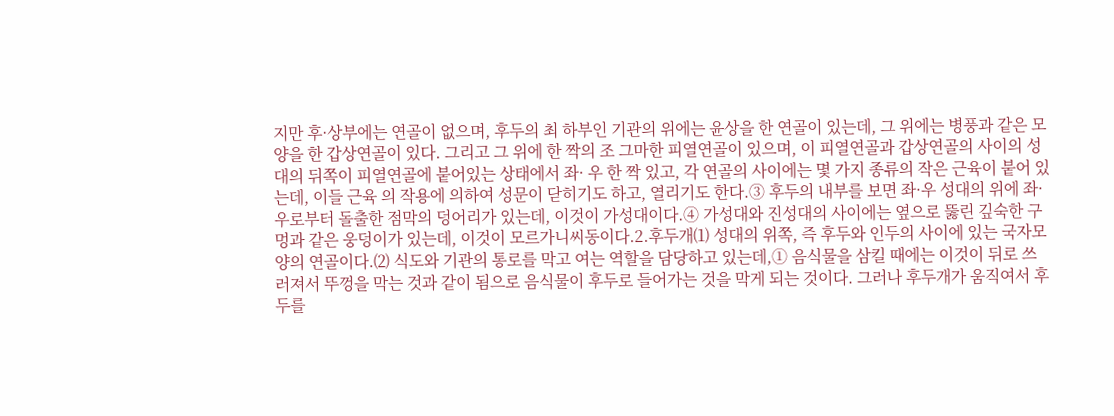지만 후·상부에는 연골이 없으며, 후두의 최 하부인 기관의 위에는 윤상을 한 연골이 있는데, 그 위에는 병풍과 같은 모양을 한 갑상연골이 있다. 그리고 그 위에 한 짝의 조 그마한 피열연골이 있으며, 이 피열연골과 갑상연골의 사이의 성대의 뒤쪽이 피열연골에 붙어있는 상태에서 좌· 우 한 짝 있고, 각 연골의 사이에는 몇 가지 종류의 작은 근육이 붙어 있는데, 이들 근육 의 작용에 의하여 성문이 닫히기도 하고, 열리기도 한다.③ 후두의 내부를 보면 좌·우 성대의 위에 좌·우로부터 돌출한 점막의 덩어리가 있는데, 이것이 가성대이다.④ 가성대와 진성대의 사이에는 옆으로 뚫린 깊숙한 구멍과 같은 웅덩이가 있는데, 이것이 모르가니씨동이다.2.후두개⑴ 성대의 위쪽, 즉 후두와 인두의 사이에 있는 국자모양의 연골이다.⑵ 식도와 기관의 통로를 막고 여는 역할을 담당하고 있는데,① 음식물을 삼킬 때에는 이것이 뒤로 쓰러져서 뚜껑을 막는 것과 같이 됨으로 음식물이 후두로 들어가는 것을 막게 되는 것이다. 그러나 후두개가 움직여서 후두를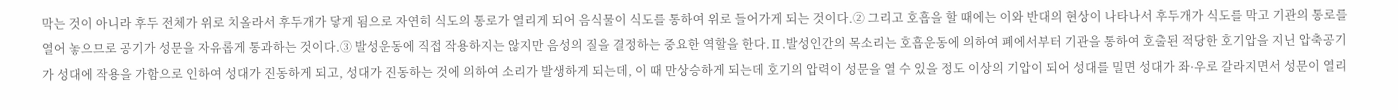막는 것이 아니라 후두 전체가 위로 치올라서 후두개가 닿게 됨으로 자연히 식도의 통로가 열리게 되어 음식물이 식도를 통하여 위로 들어가게 되는 것이다.② 그리고 호흡을 할 때에는 이와 반대의 현상이 나타나서 후두개가 식도를 막고 기관의 통로를 열어 놓으므로 공기가 성문을 자유롭게 통과하는 것이다.③ 발성운동에 직접 작용하지는 않지만 음성의 질을 결정하는 중요한 역할을 한다.Ⅱ.발성인간의 목소리는 호흡운동에 의하여 폐에서부터 기관을 통하여 호출된 적당한 호기압을 지닌 압축공기가 성대에 작용을 가함으로 인하여 성대가 진동하게 되고, 성대가 진동하는 것에 의하여 소리가 발생하게 되는데, 이 때 만상승하게 되는데 호기의 압력이 성문을 열 수 있을 정도 이상의 기압이 되어 성대를 밀면 성대가 좌·우로 갈라지면서 성문이 열리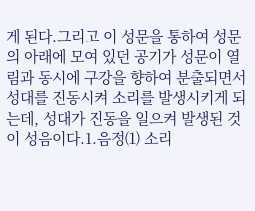게 된다.그리고 이 성문을 통하여 성문의 아래에 모여 있던 공기가 성문이 열림과 동시에 구강을 향하여 분출되면서 성대를 진동시켜 소리를 발생시키게 되는데, 성대가 진동을 일으켜 발생된 것이 성음이다.1.음정⑴ 소리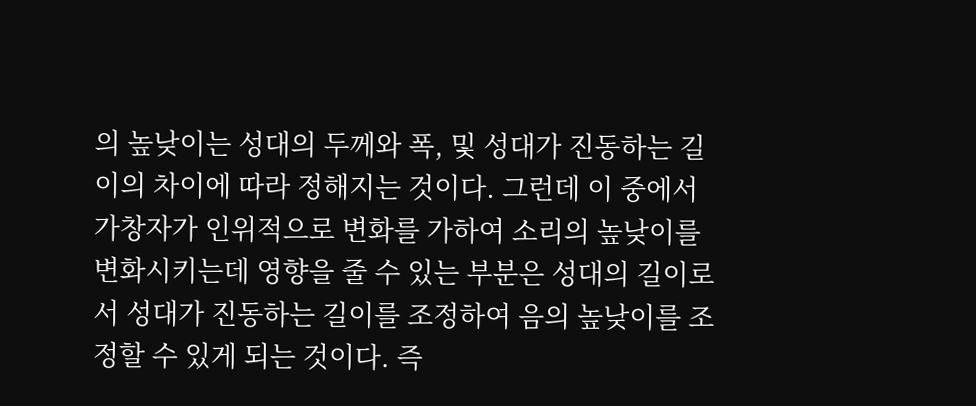의 높낮이는 성대의 두께와 폭, 및 성대가 진동하는 길이의 차이에 따라 정해지는 것이다. 그런데 이 중에서 가창자가 인위적으로 변화를 가하여 소리의 높낮이를 변화시키는데 영향을 줄 수 있는 부분은 성대의 길이로서 성대가 진동하는 길이를 조정하여 음의 높낮이를 조정할 수 있게 되는 것이다. 즉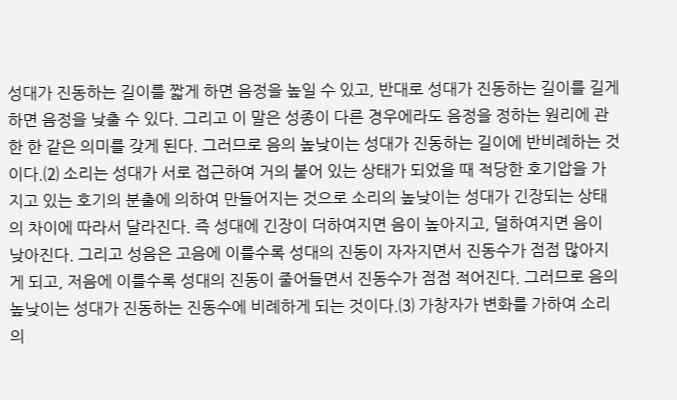성대가 진동하는 길이를 짧게 하면 음정을 높일 수 있고, 반대로 성대가 진동하는 길이를 길게 하면 음정을 낮출 수 있다. 그리고 이 말은 성종이 다른 경우에라도 음정을 정하는 원리에 관한 한 같은 의미를 갖게 된다. 그러므로 음의 높낮이는 성대가 진동하는 길이에 반비례하는 것이다.⑵ 소리는 성대가 서로 접근하여 거의 붙어 있는 상태가 되었을 때 적당한 호기압을 가지고 있는 호기의 분출에 의하여 만들어지는 것으로 소리의 높낮이는 성대가 긴장되는 상태의 차이에 따라서 달라진다. 즉 성대에 긴장이 더하여지면 음이 높아지고, 덜하여지면 음이 낮아진다. 그리고 성음은 고음에 이를수록 성대의 진동이 자자지면서 진동수가 점점 많아지게 되고, 저음에 이를수록 성대의 진동이 줄어들면서 진동수가 점점 적어진다. 그러므로 음의 높낮이는 성대가 진동하는 진동수에 비례하게 되는 것이다.⑶ 가창자가 변화를 가하여 소리의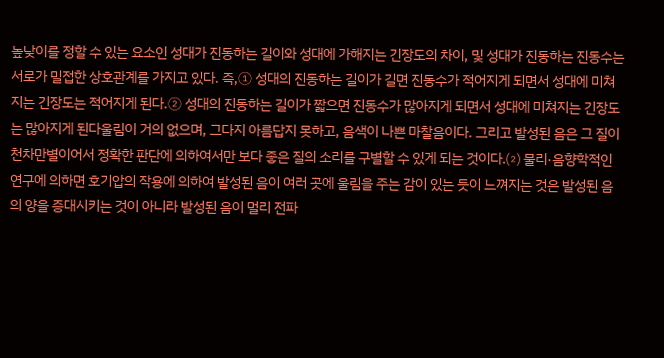높낮이를 정할 수 있는 요소인 성대가 진동하는 길이와 성대에 가해지는 긴장도의 차이, 및 성대가 진동하는 진동수는 서로가 밀접한 상호관계를 가지고 있다. 즉,① 성대의 진동하는 길이가 길면 진동수가 적어지게 되면서 성대에 미쳐지는 긴장도는 적어지게 된다.② 성대의 진동하는 길이가 짧으면 진동수가 많아지게 되면서 성대에 미쳐지는 긴장도는 많아지게 된다울림이 거의 없으며, 그다지 아름답지 못하고, 음색이 나쁜 마찰음이다. 그리고 발성된 음은 그 질이 천차만별이어서 정확한 판단에 의하여서만 보다 좋은 질의 소리를 구별할 수 있게 되는 것이다.⑵ 물리·음향학적인 연구에 의하면 호기압의 작용에 의하여 발성된 음이 여러 곳에 울림을 주는 감이 있는 듯이 느껴지는 것은 발성된 음의 양을 증대시키는 것이 아니라 발성된 음이 멀리 전파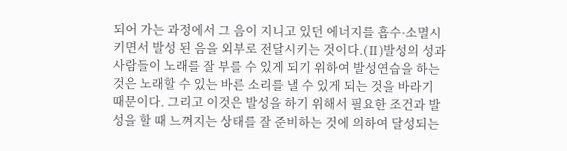되어 가는 과정에서 그 음이 지니고 있던 에너지를 흡수·소멸시키면서 발성 된 음을 외부로 전달시키는 것이다.(Ⅱ)발성의 성과사람들이 노래를 잘 부를 수 있게 되기 위하여 발성연습을 하는 것은 노래할 수 있는 바른 소리를 낼 수 있게 되는 것을 바라기 때문이다. 그리고 이것은 발성을 하기 위해서 필요한 조건과 발성을 할 때 느껴지는 상태를 잘 준비하는 것에 의하여 달성되는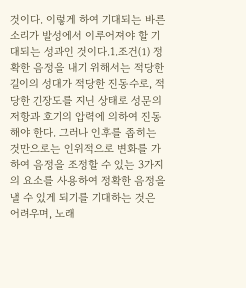것이다. 이렇게 하여 기대되는 바른 소리가 발성에서 이루어져야 할 기대되는 성과인 것이다.1.조건⑴ 정확한 음정을 내기 위해서는 적당한 길이의 성대가 적당한 진동수로, 적당한 긴장도를 지닌 상태로 성문의 저항과 호기의 압력에 의하여 진동해야 한다. 그러나 인후를 좁히는 것만으로는 인위적으로 변화를 가하여 음정을 조정할 수 있는 3가지의 요소를 사용하여 정확한 음정을 낼 수 있게 되기를 기대하는 것은 어려우며, 노래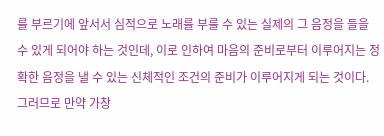를 부르기에 앞서서 심적으로 노래를 부를 수 있는 실제의 그 음정을 들을 수 있게 되어야 하는 것인데, 이로 인하여 마음의 준비로부터 이루어지는 정확한 음정을 낼 수 있는 신체적인 조건의 준비가 이루어지게 되는 것이다. 그러므로 만약 가창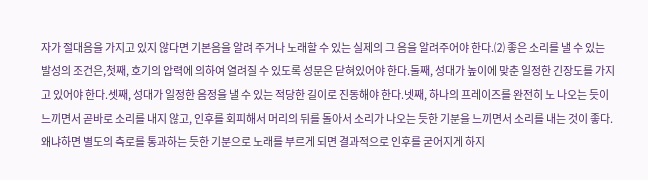자가 절대음을 가지고 있지 않다면 기본음을 알려 주거나 노래할 수 있는 실제의 그 음을 알려주어야 한다.⑵ 좋은 소리를 낼 수 있는 발성의 조건은,첫째, 호기의 압력에 의하여 열려질 수 있도록 성문은 닫혀있어야 한다.둘째, 성대가 높이에 맞춘 일정한 긴장도를 가지고 있어야 한다.셋째, 성대가 일정한 음정을 낼 수 있는 적당한 길이로 진동해야 한다.넷째, 하나의 프레이즈를 완전히 노 나오는 듯이 느끼면서 곧바로 소리를 내지 않고, 인후를 회피해서 머리의 뒤를 돌아서 소리가 나오는 듯한 기분을 느끼면서 소리를 내는 것이 좋다. 왜냐하면 별도의 측로를 통과하는 듯한 기분으로 노래를 부르게 되면 결과적으로 인후를 굳어지게 하지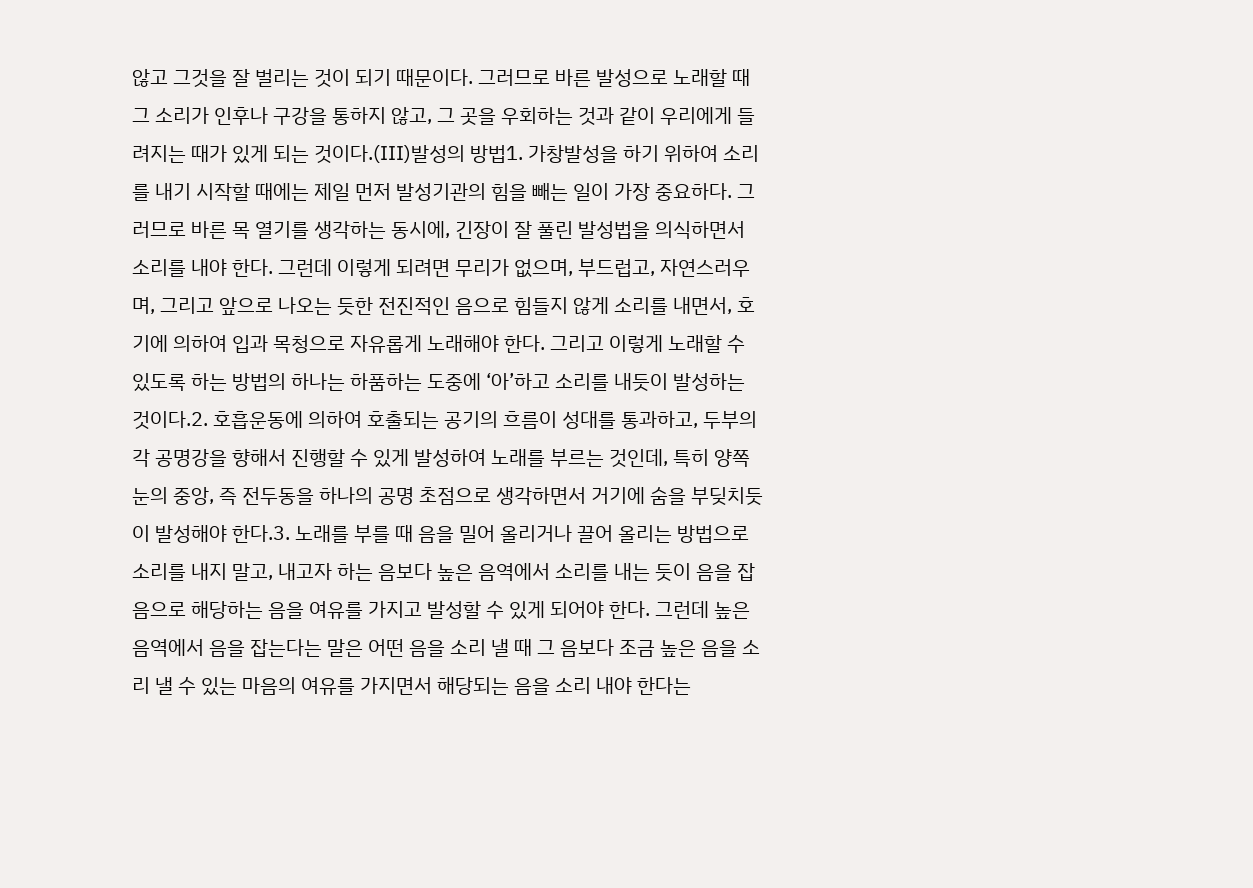않고 그것을 잘 벌리는 것이 되기 때문이다. 그러므로 바른 발성으로 노래할 때 그 소리가 인후나 구강을 통하지 않고, 그 곳을 우회하는 것과 같이 우리에게 들려지는 때가 있게 되는 것이다.(Ⅲ)발성의 방법1. 가창발성을 하기 위하여 소리를 내기 시작할 때에는 제일 먼저 발성기관의 힘을 빼는 일이 가장 중요하다. 그러므로 바른 목 열기를 생각하는 동시에, 긴장이 잘 풀린 발성법을 의식하면서 소리를 내야 한다. 그런데 이렇게 되려면 무리가 없으며, 부드럽고, 자연스러우며, 그리고 앞으로 나오는 듯한 전진적인 음으로 힘들지 않게 소리를 내면서, 호기에 의하여 입과 목청으로 자유롭게 노래해야 한다. 그리고 이렇게 노래할 수 있도록 하는 방법의 하나는 하품하는 도중에 ‘아’하고 소리를 내듯이 발성하는 것이다.2. 호흡운동에 의하여 호출되는 공기의 흐름이 성대를 통과하고, 두부의 각 공명강을 향해서 진행할 수 있게 발성하여 노래를 부르는 것인데, 특히 양쪽 눈의 중앙, 즉 전두동을 하나의 공명 초점으로 생각하면서 거기에 숨을 부딪치듯이 발성해야 한다.3. 노래를 부를 때 음을 밀어 올리거나 끌어 올리는 방법으로 소리를 내지 말고, 내고자 하는 음보다 높은 음역에서 소리를 내는 듯이 음을 잡음으로 해당하는 음을 여유를 가지고 발성할 수 있게 되어야 한다. 그런데 높은 음역에서 음을 잡는다는 말은 어떤 음을 소리 낼 때 그 음보다 조금 높은 음을 소리 낼 수 있는 마음의 여유를 가지면서 해당되는 음을 소리 내야 한다는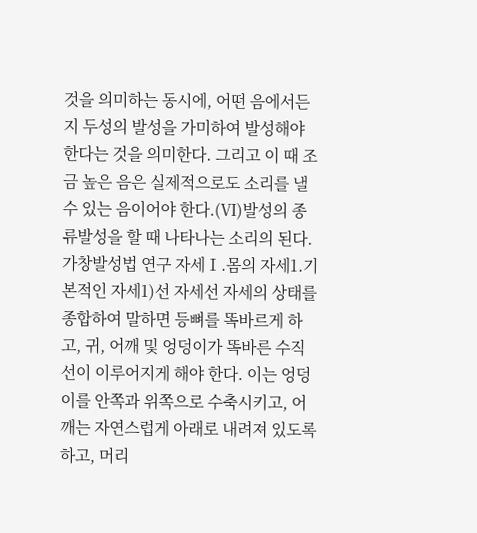것을 의미하는 동시에, 어떤 음에서든지 두성의 발성을 가미하여 발성해야 한다는 것을 의미한다. 그리고 이 때 조금 높은 음은 실제적으로도 소리를 낼 수 있는 음이어야 한다.(Ⅵ)발성의 종류발성을 할 때 나타나는 소리의 된다.
가창발성법 연구 자세Ⅰ.몸의 자세1.기본적인 자세1)선 자세선 자세의 상태를 종합하여 말하면 등뼈를 똑바르게 하고, 귀, 어깨 및 엉덩이가 똑바른 수직선이 이루어지게 해야 한다. 이는 엉덩이를 안쪽과 위쪽으로 수축시키고, 어깨는 자연스럽게 아래로 내려져 있도록 하고, 머리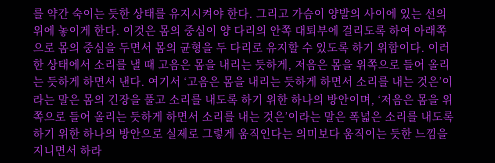를 약간 숙이는 듯한 상태를 유지시켜야 한다. 그리고 가슴이 양발의 사이에 있는 선의 위에 놓이게 한다. 이것은 몸의 중심이 양 다리의 안쪽 대퇴부에 걸리도록 하여 아래쪽으로 몸의 중심을 두면서 몸의 균형을 두 다리로 유지할 수 있도록 하기 위함이다. 이러한 상태에서 소리를 낼 때 고음은 몸을 내리는 듯하게, 저음은 몸을 위쪽으로 들어 올리는 듯하게 하면서 낸다. 여기서 ‘고음은 몸을 내리는 듯하게 하면서 소리를 내는 것은’이라는 말은 몸의 긴장을 풀고 소리를 내도록 하기 위한 하나의 방안이며, ‘저음은 몸을 위쪽으로 들어 올리는 듯하게 하면서 소리를 내는 것은’이라는 말은 폭넓은 소리를 내도록 하기 위한 하나의 방안으로 실제로 그렇게 움직인다는 의미보다 움직이는 듯한 느낌을 지니면서 하라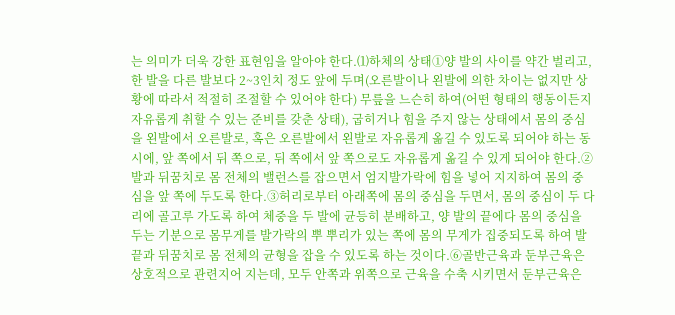는 의미가 더욱 강한 표현임을 알아야 한다.⑴하체의 상태①양 발의 사이를 약간 벌리고, 한 발을 다른 발보다 2~3인치 정도 앞에 두며(오른발이나 왼발에 의한 차이는 없지만 상황에 따라서 적절히 조절할 수 있어야 한다) 무릎을 느슨히 하여(어떤 형태의 행동이든지 자유롭게 취할 수 있는 준비를 갖춘 상태), 굽히거나 힘을 주지 않는 상태에서 몸의 중심을 왼발에서 오른발로, 혹은 오른발에서 왼발로 자유롭게 옮길 수 있도록 되어야 하는 동시에, 앞 쪽에서 뒤 쪽으로, 뒤 쪽에서 앞 쪽으로도 자유롭게 옮길 수 있게 되어야 한다.②발과 뒤꿈치로 몸 전체의 밸런스를 잡으면서 엄지발가락에 힘을 넣어 지지하여 몸의 중심을 앞 쪽에 두도록 한다.③허리로부터 아래쪽에 몸의 중심을 두면서, 몸의 중심이 두 다리에 골고루 가도록 하여 체중을 두 발에 균등히 분배하고, 양 발의 끝에다 몸의 중심을 두는 기분으로 몸무게를 발가락의 뿌 뿌리가 있는 쪽에 몸의 무게가 집중되도록 하여 발끝과 뒤꿈치로 몸 전체의 균형을 잡을 수 있도록 하는 것이다.⑥골반근육과 둔부근육은 상호적으로 관련지어 지는데, 모두 안쪽과 위쪽으로 근육을 수축 시키면서 둔부근육은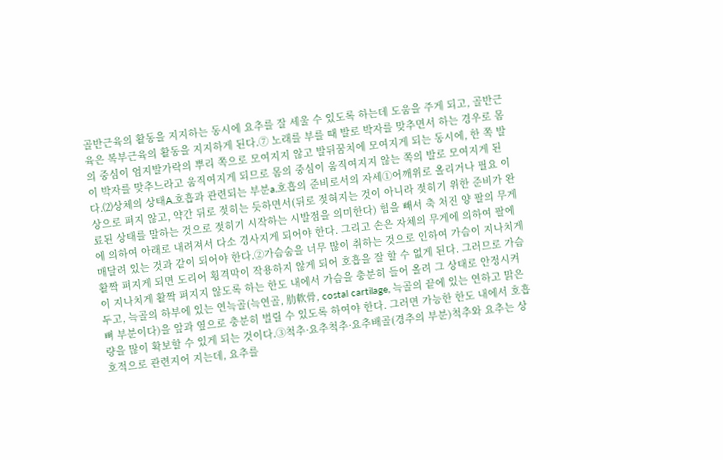골반근육의 활동을 지지하는 동시에 요추를 잘 세울 수 있도록 하는데 도움을 주게 되고, 골반근육은 복부근육의 활동을 지지하게 된다.⑦ 노래를 부를 때 발로 박자를 맞추면서 하는 경우로 몸의 중심이 엄지발가락의 뿌리 쪽으로 모여지지 않고 발뒤꿈치에 모여지게 되는 동시에, 한 쪽 발이 박자를 맞추느라고 움직여지게 되므로 몸의 중심이 움직여지지 않는 쪽의 발로 모여지게 된다.⑵상체의 상태A.호흡과 관련되는 부분a.호흡의 준비로서의 자세①어깨위로 올리거나 필요 이상으로 펴지 않고, 약간 뒤로 젖히는 듯하면서(뒤로 젖혀지는 것이 아니라 젖히기 위한 준비가 완료된 상태를 말하는 것으로 젖히기 시작하는 시발점을 의미한다) 힘을 빼서 축 처진 양 팔의 무게에 의하여 아래로 내려져서 다소 경사지게 되어야 한다. 그리고 손은 자체의 무게에 의하여 팔에 매달려 있는 것과 같이 되어야 한다.②가슴숨을 너무 많이 취하는 것으로 인하여 가슴이 지나치게 활짝 펴지게 되면 도리어 횡격막이 작용하지 않게 되어 호흡을 잘 할 수 없게 된다. 그러므로 가슴이 지나치게 활짝 펴지지 않도록 하는 한도 내에서 가슴을 충분히 들어 올려 그 상태로 안정시켜 두고, 늑골의 하부에 있는 연늑골(늑연골, 肋軟骨, costal cartilage, 늑골의 끝에 있는 연하고 맑은 뼈 부분이다)을 앞과 옆으로 충분히 벌릴 수 있도록 하여야 한다. 그러면 가능한 한도 내에서 호흡량을 많이 확보할 수 있게 되는 것이다.③척추·요추척추·요추배골(경추의 부분)척추와 요추는 상호적으로 관련지어 지는데, 요추를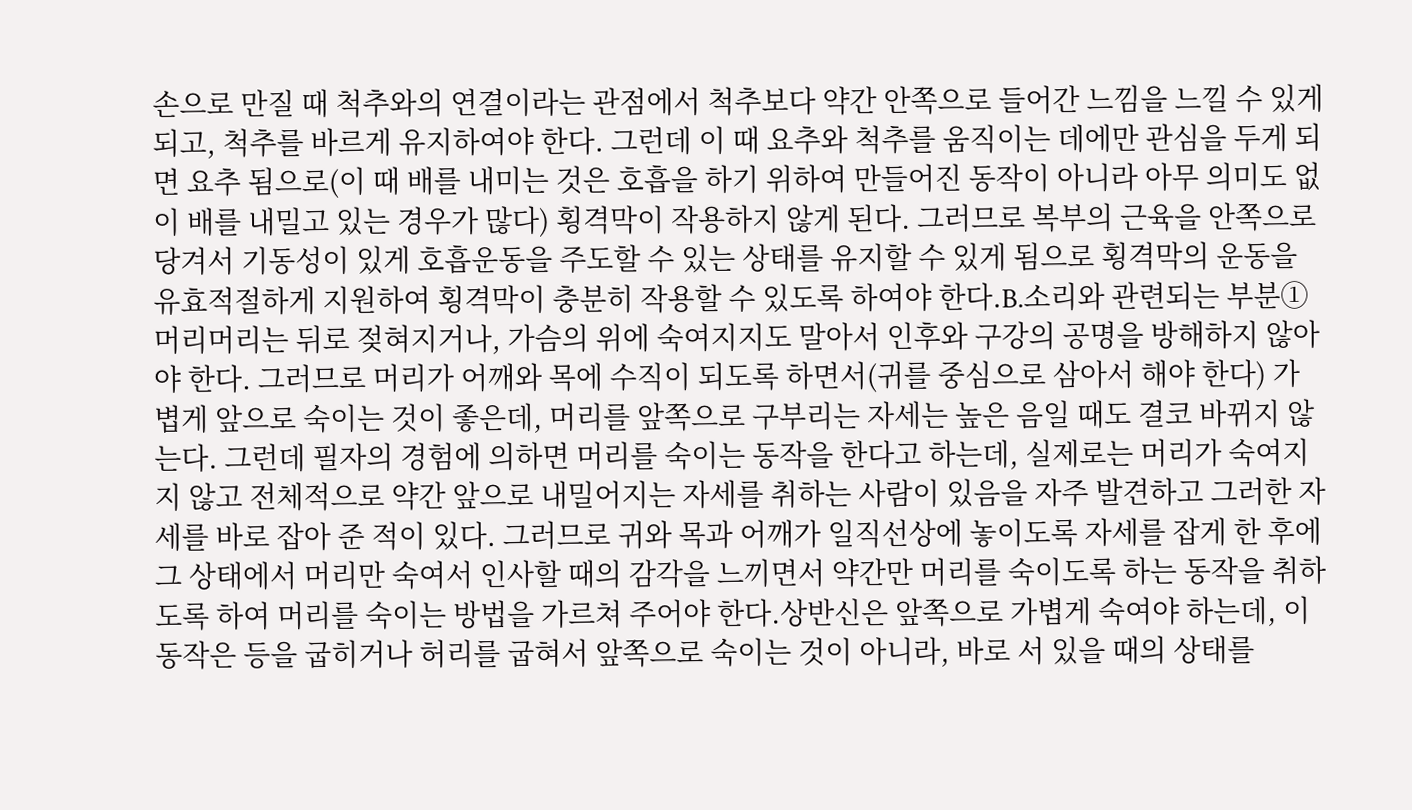손으로 만질 때 척추와의 연결이라는 관점에서 척추보다 약간 안쪽으로 들어간 느낌을 느낄 수 있게 되고, 척추를 바르게 유지하여야 한다. 그런데 이 때 요추와 척추를 움직이는 데에만 관심을 두게 되면 요추 됨으로(이 때 배를 내미는 것은 호흡을 하기 위하여 만들어진 동작이 아니라 아무 의미도 없이 배를 내밀고 있는 경우가 많다) 횡격막이 작용하지 않게 된다. 그러므로 복부의 근육을 안쪽으로 당겨서 기동성이 있게 호흡운동을 주도할 수 있는 상태를 유지할 수 있게 됨으로 횡격막의 운동을 유효적절하게 지원하여 횡격막이 충분히 작용할 수 있도록 하여야 한다.B.소리와 관련되는 부분①머리머리는 뒤로 젖혀지거나, 가슴의 위에 숙여지지도 말아서 인후와 구강의 공명을 방해하지 않아야 한다. 그러므로 머리가 어깨와 목에 수직이 되도록 하면서(귀를 중심으로 삼아서 해야 한다) 가볍게 앞으로 숙이는 것이 좋은데, 머리를 앞쪽으로 구부리는 자세는 높은 음일 때도 결코 바뀌지 않는다. 그런데 필자의 경험에 의하면 머리를 숙이는 동작을 한다고 하는데, 실제로는 머리가 숙여지지 않고 전체적으로 약간 앞으로 내밀어지는 자세를 취하는 사람이 있음을 자주 발견하고 그러한 자세를 바로 잡아 준 적이 있다. 그러므로 귀와 목과 어깨가 일직선상에 놓이도록 자세를 잡게 한 후에 그 상태에서 머리만 숙여서 인사할 때의 감각을 느끼면서 약간만 머리를 숙이도록 하는 동작을 취하도록 하여 머리를 숙이는 방법을 가르쳐 주어야 한다.상반신은 앞쪽으로 가볍게 숙여야 하는데, 이 동작은 등을 굽히거나 허리를 굽혀서 앞쪽으로 숙이는 것이 아니라, 바로 서 있을 때의 상태를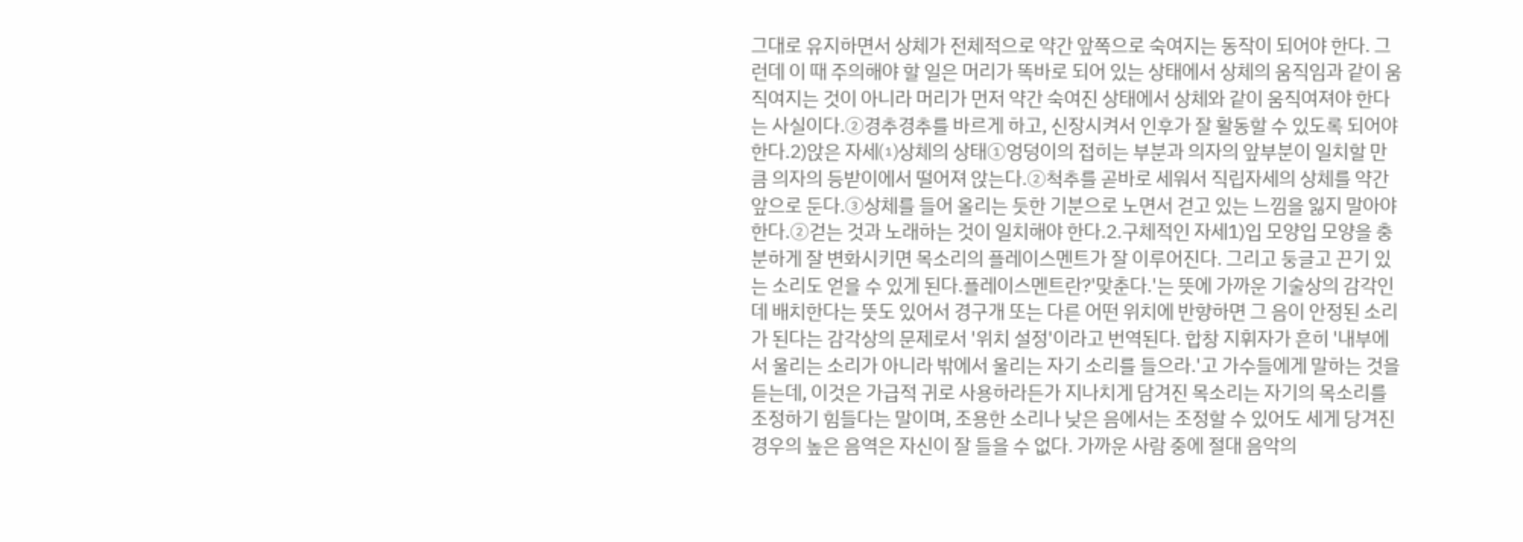그대로 유지하면서 상체가 전체적으로 약간 앞쪽으로 숙여지는 동작이 되어야 한다. 그런데 이 때 주의해야 할 일은 머리가 똑바로 되어 있는 상태에서 상체의 움직임과 같이 움직여지는 것이 아니라 머리가 먼저 약간 숙여진 상태에서 상체와 같이 움직여져야 한다는 사실이다.②경추경추를 바르게 하고, 신장시켜서 인후가 잘 활동할 수 있도록 되어야 한다.2)앉은 자세⑴상체의 상태①엉덩이의 접히는 부분과 의자의 앞부분이 일치할 만큼 의자의 등받이에서 떨어져 앉는다.②척추를 곧바로 세워서 직립자세의 상체를 약간 앞으로 둔다.③상체를 들어 올리는 듯한 기분으로 노면서 걷고 있는 느낌을 잃지 말아야 한다.②걷는 것과 노래하는 것이 일치해야 한다.2.구체적인 자세1)입 모양입 모양을 충분하게 잘 변화시키면 목소리의 플레이스멘트가 잘 이루어진다. 그리고 둥글고 끈기 있는 소리도 얻을 수 있게 된다.플레이스멘트란?'맞춘다.'는 뜻에 가까운 기술상의 감각인데 배치한다는 뜻도 있어서 경구개 또는 다른 어떤 위치에 반향하면 그 음이 안정된 소리가 된다는 감각상의 문제로서 '위치 설정'이라고 번역된다. 합창 지휘자가 흔히 '내부에서 울리는 소리가 아니라 밖에서 울리는 자기 소리를 들으라.'고 가수들에게 말하는 것을 듣는데, 이것은 가급적 귀로 사용하라든가 지나치게 담겨진 목소리는 자기의 목소리를 조정하기 힘들다는 말이며, 조용한 소리나 낮은 음에서는 조정할 수 있어도 세게 당겨진 경우의 높은 음역은 자신이 잘 들을 수 없다. 가까운 사람 중에 절대 음악의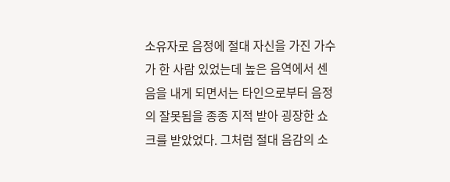소유자로 음정에 절대 자신을 가진 가수가 한 사람 있었는데 높은 음역에서 센 음을 내게 되면서는 타인으로부터 음정의 잘못됨을 종종 지적 받아 굉장한 쇼크를 받았었다. 그처럼 절대 음감의 소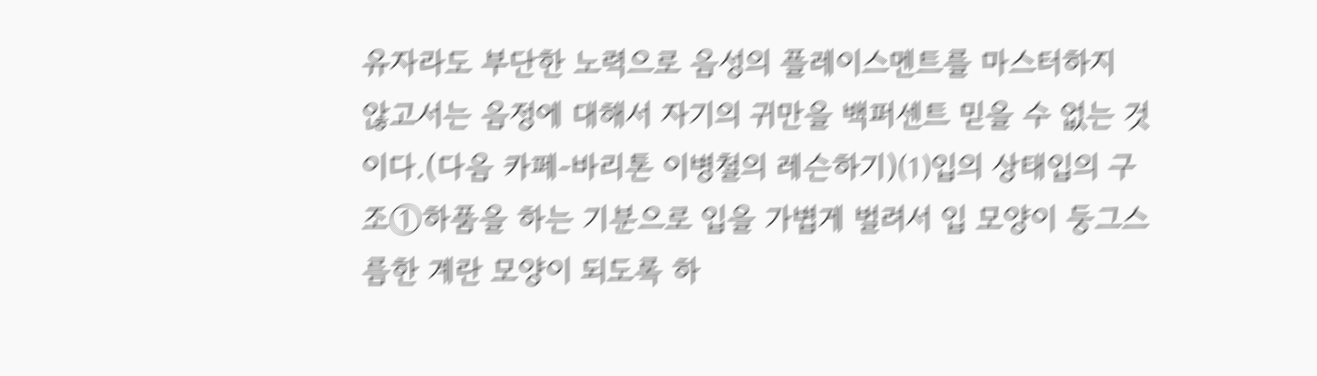유자라도 부단한 노력으로 음성의 플레이스멘트를 마스터하지 않고서는 음정에 대해서 자기의 귀만을 백퍼센트 믿을 수 없는 것이다.(다음 카페-바리톤 이병철의 레슨하기)⑴입의 상태입의 구조①하품을 하는 기분으로 입을 가볍게 벌려서 입 모양이 둥그스름한 계란 모양이 되도록 하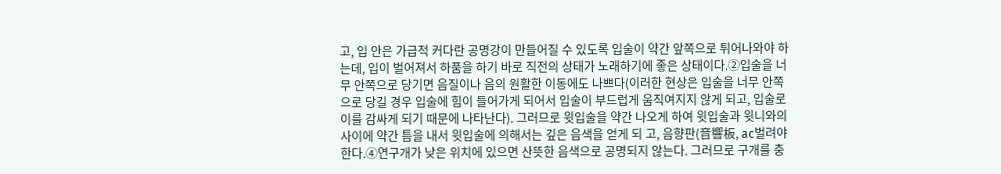고, 입 안은 가급적 커다란 공명강이 만들어질 수 있도록 입술이 약간 앞쪽으로 튀어나와야 하는데, 입이 벌어져서 하품을 하기 바로 직전의 상태가 노래하기에 좋은 상태이다.②입술을 너무 안쪽으로 당기면 음질이나 음의 원활한 이동에도 나쁘다(이러한 현상은 입술을 너무 안쪽으로 당길 경우 입술에 힘이 들어가게 되어서 입술이 부드럽게 움직여지지 않게 되고, 입술로 이를 감싸게 되기 때문에 나타난다). 그러므로 윗입술을 약간 나오게 하여 윗입술과 윗니와의 사이에 약간 틈을 내서 윗입술에 의해서는 깊은 음색을 얻게 되 고, 음향판(音響板, ac벌려야 한다.④연구개가 낮은 위치에 있으면 산뜻한 음색으로 공명되지 않는다. 그러므로 구개를 충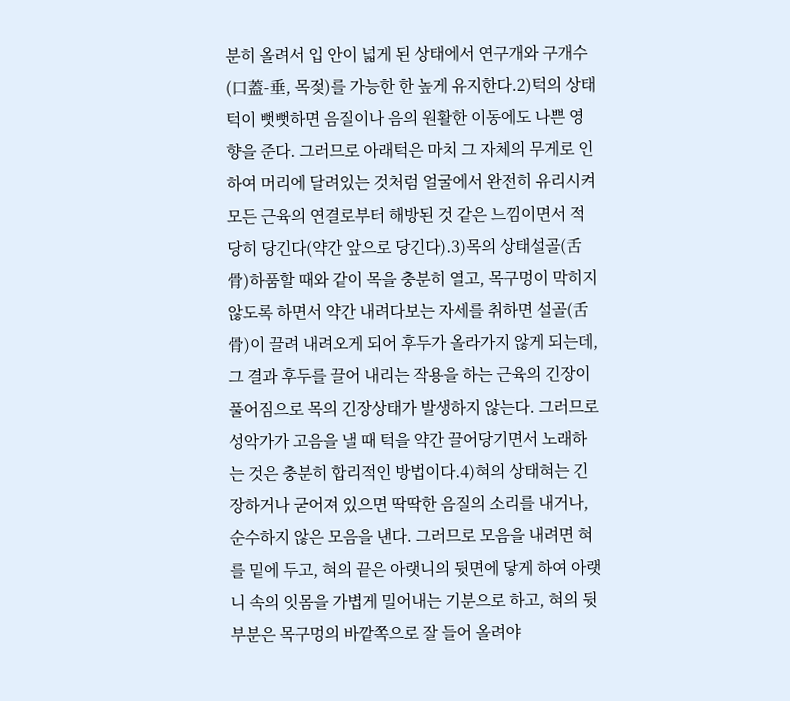분히 올려서 입 안이 넓게 된 상태에서 연구개와 구개수(口蓋-垂, 목젖)를 가능한 한 높게 유지한다.2)턱의 상태턱이 뻣뻣하면 음질이나 음의 원활한 이동에도 나쁜 영향을 준다. 그러므로 아래턱은 마치 그 자체의 무게로 인하여 머리에 달려있는 것처럼 얼굴에서 완전히 유리시켜 모든 근육의 연결로부터 해방된 것 같은 느낌이면서 적당히 당긴다(약간 앞으로 당긴다).3)목의 상태설골(舌骨)하품할 때와 같이 목을 충분히 열고, 목구멍이 막히지 않도록 하면서 약간 내려다보는 자세를 취하면 설골(舌骨)이 끌려 내려오게 되어 후두가 올라가지 않게 되는데, 그 결과 후두를 끌어 내리는 작용을 하는 근육의 긴장이 풀어짐으로 목의 긴장상태가 발생하지 않는다. 그러므로 성악가가 고음을 낼 때 턱을 약간 끌어당기면서 노래하는 것은 충분히 합리적인 방법이다.4)혀의 상태혀는 긴장하거나 굳어져 있으면 딱딱한 음질의 소리를 내거나, 순수하지 않은 모음을 낸다. 그러므로 모음을 내려면 혀를 밑에 두고, 혀의 끝은 아랫니의 뒷면에 닿게 하여 아랫니 속의 잇몸을 가볍게 밀어내는 기분으로 하고, 혀의 뒷부분은 목구멍의 바깥쪽으로 잘 들어 올려야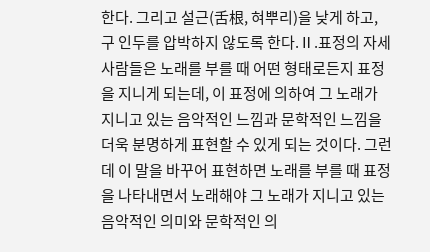한다. 그리고 설근(舌根, 혀뿌리)을 낮게 하고, 구 인두를 압박하지 않도록 한다.Ⅱ.표정의 자세사람들은 노래를 부를 때 어떤 형태로든지 표정을 지니게 되는데, 이 표정에 의하여 그 노래가 지니고 있는 음악적인 느낌과 문학적인 느낌을 더욱 분명하게 표현할 수 있게 되는 것이다. 그런데 이 말을 바꾸어 표현하면 노래를 부를 때 표정을 나타내면서 노래해야 그 노래가 지니고 있는 음악적인 의미와 문학적인 의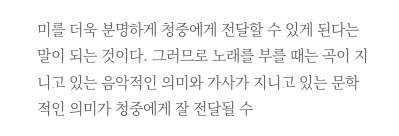미를 더욱 분명하게 청중에게 전달할 수 있게 된다는 말이 되는 것이다. 그러므로 노래를 부를 때는 곡이 지니고 있는 음악적인 의미와 가사가 지니고 있는 문학적인 의미가 청중에게 잘 전달될 수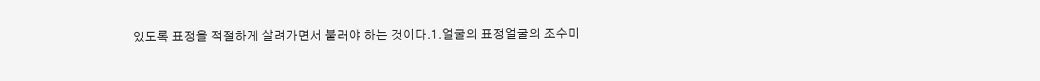있도록 표정을 적절하게 살려가면서 불러야 하는 것이다.1.얼굴의 표정얼굴의 조수미